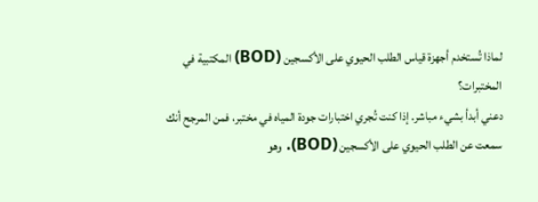لماذا تُستخدم أجهزة قياس الطلب الحيوي على الأكسجين (BOD) المكتبية في المختبرات؟
دعني أبدأ بشيء مباشر. إذا كنت تُجري اختبارات جودة المياه في مختبر، فمن المرجح أنك سمعت عن الطلب الحيوي على الأكسجين (BOD). وهو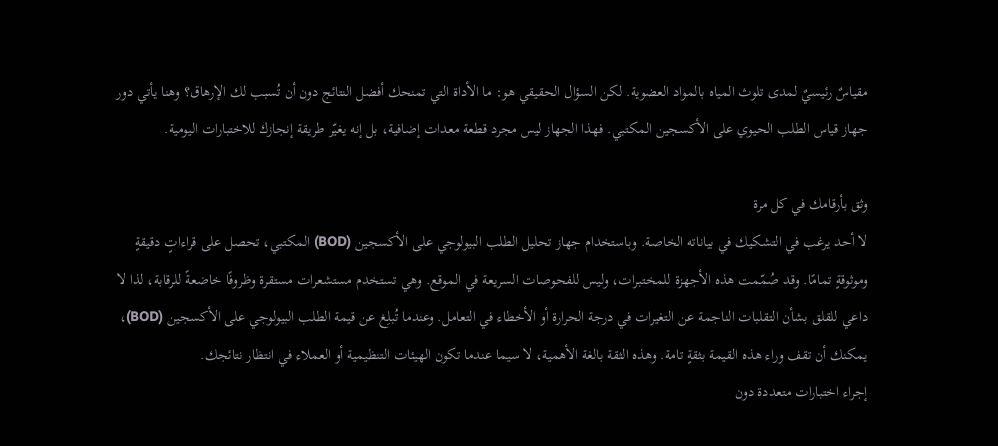مقياسٌ رئيسيٌ لمدى تلوث المياه بالمواد العضوية. لكن السؤال الحقيقي هو: ما الأداة التي تمنحك أفضل النتائج دون أن تُسبب لك الإرهاق؟ وهنا يأتي دور جهاز قياس الطلب الحيوي على الأكسجين المكتبي. فهذا الجهاز ليس مجرد قطعة معدات إضافية، بل إنه يغيّر طريقة إنجازك للاختبارات اليومية.

وثق بأرقامك في كل مرة
لا أحد يرغب في التشكيك في بياناته الخاصة. وباستخدام جهاز تحليل الطلب البيولوجي على الأكسجين (BOD) المكتبي، تحصل على قراءاتٍ دقيقةٍ وموثوقةٍ تمامًا. وقد صُمّمت هذه الأجهزة للمختبرات، وليس للفحوصات السريعة في الموقع. وهي تستخدم مستشعرات مستقرة وظروفًا خاضعةً للرقابة، لذا لا داعي للقلق بشأن التقلبات الناجمة عن التغيرات في درجة الحرارة أو الأخطاء في التعامل. وعندما تُبلِغ عن قيمة الطلب البيولوجي على الأكسجين (BOD)، يمكنك أن تقف وراء هذه القيمة بثقةٍ تامة. وهذه الثقة بالغة الأهمية، لا سيما عندما تكون الهيئات التنظيمية أو العملاء في انتظار نتائجك.
إجراء اختبارات متعددة دون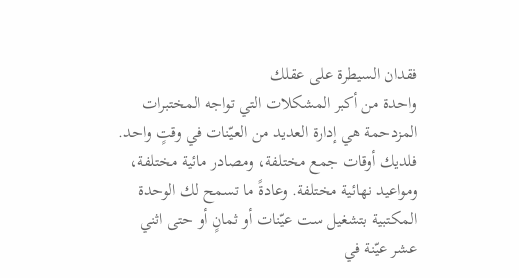فقدان السيطرة على عقلك
واحدة من أكبر المشكلات التي تواجه المختبرات المزدحمة هي إدارة العديد من العيّنات في وقتٍ واحد. فلديك أوقات جمع مختلفة، ومصادر مائية مختلفة، ومواعيد نهائية مختلفة. وعادةً ما تسمح لك الوحدة المكتبية بتشغيل ست عيّنات أو ثمانٍ أو حتى اثني عشر عيّنة في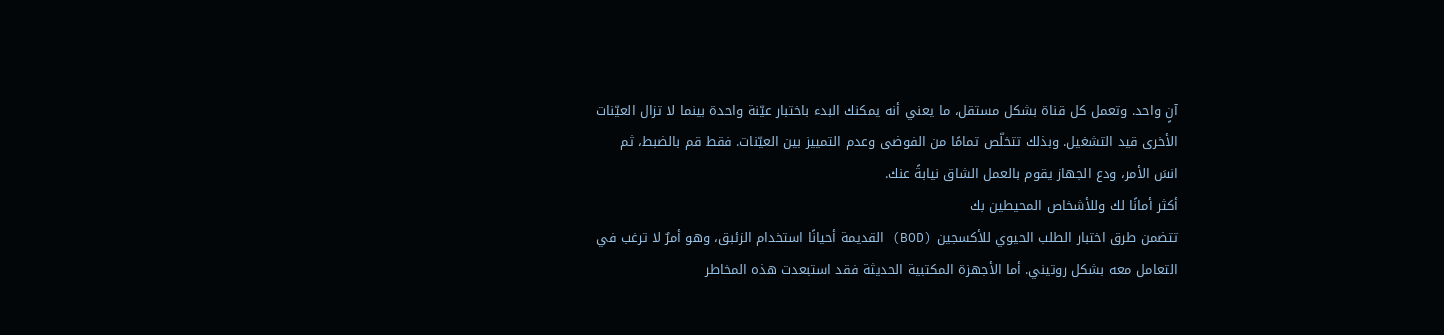آنٍ واحد. وتعمل كل قناة بشكل مستقل، ما يعني أنه يمكنك البدء باختبار عيّنة واحدة بينما لا تزال العيّنات الأخرى قيد التشغيل. وبذلك تتخلّص تمامًا من الفوضى وعدم التمييز بين العيّنات. فقط قم بالضبط، ثم انسَ الأمر، ودع الجهاز يقوم بالعمل الشاق نيابةً عنك.
أكثر أمانًا لك وللأشخاص المحيطين بك
تتضمن طرق اختبار الطلب الحيوي للأكسجين (BOD) القديمة أحيانًا استخدام الزئبق، وهو أمرٌ لا ترغب في التعامل معه بشكل روتيني. أما الأجهزة المكتبية الحديثة فقد استبعدت هذه المخاطر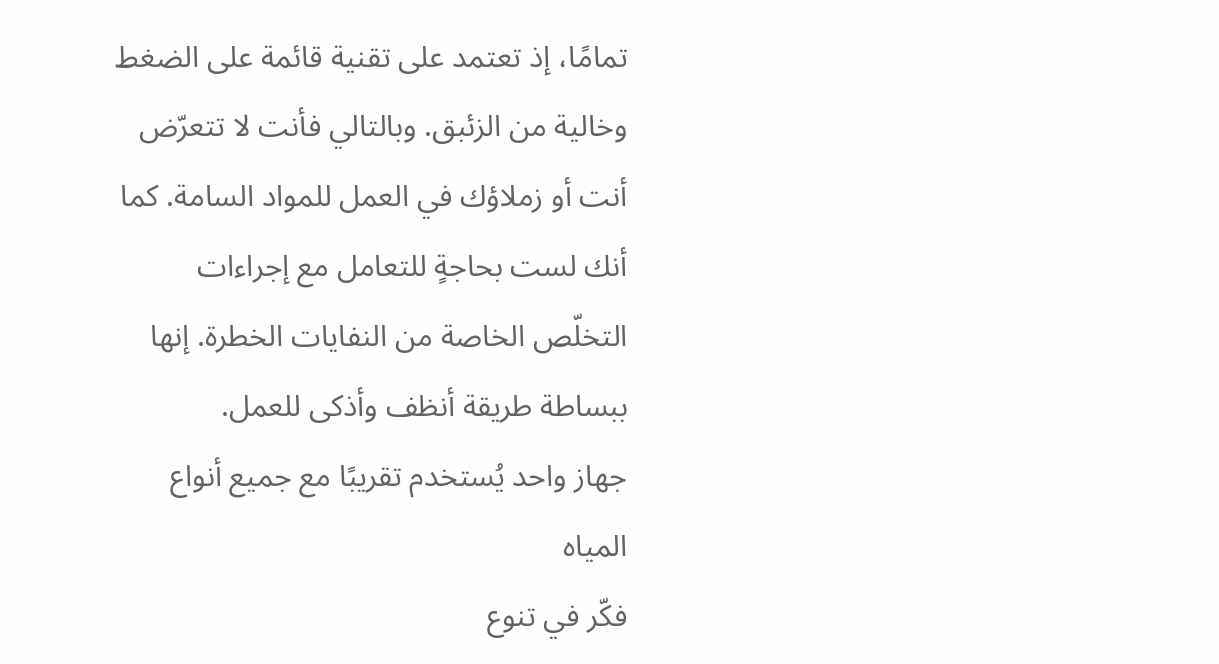تمامًا، إذ تعتمد على تقنية قائمة على الضغط وخالية من الزئبق. وبالتالي فأنت لا تتعرّض أنت أو زملاؤك في العمل للمواد السامة. كما أنك لست بحاجةٍ للتعامل مع إجراءات التخلّص الخاصة من النفايات الخطرة. إنها ببساطة طريقة أنظف وأذكى للعمل.
جهاز واحد يُستخدم تقريبًا مع جميع أنواع المياه
فكّر في تنوع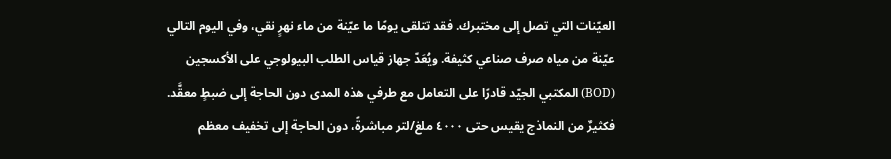العيّنات التي تصل إلى مختبرك. فقد تتلقى يومًا ما عيّنة من ماء نهرٍ نقي، وفي اليوم التالي عيّنة من مياه صرف صناعي كثيفة. ويُعَدّ جهاز قياس الطلب البيولوجي على الأكسجين (BOD) المكتبي الجيّد قادرًا على التعامل مع طرفي هذه المدى دون الحاجة إلى ضبطٍ معقَّد. فكثيرٌ من النماذج يقيس حتى ٤٠٠٠ ملغ/لتر مباشرةً، دون الحاجة إلى تخفيف معظم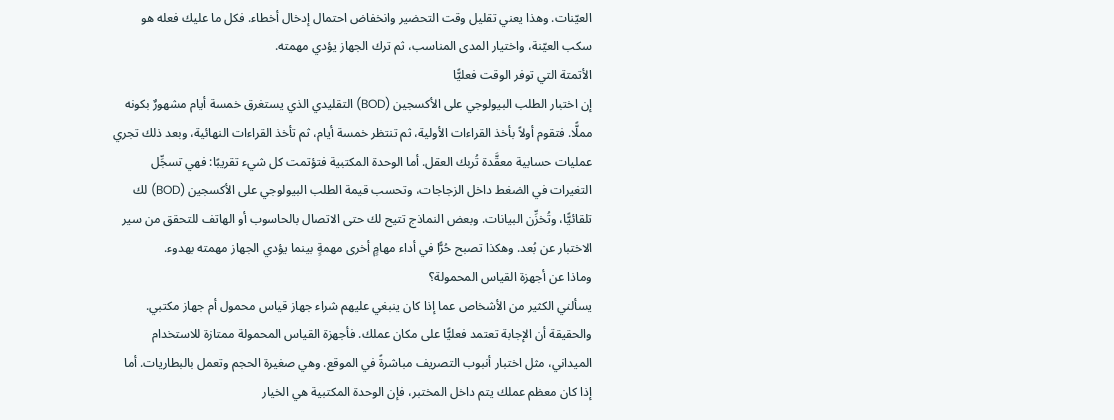العيّنات. وهذا يعني تقليل وقت التحضير وانخفاض احتمال إدخال أخطاء. فكل ما عليك فعله هو سكب العيّنة، واختيار المدى المناسب، ثم ترك الجهاز يؤدي مهمته.
الأتمتة التي توفر الوقت فعليًّا
إن اختبار الطلب البيولوجي على الأكسجين (BOD) التقليدي الذي يستغرق خمسة أيام مشهورٌ بكونه مملًّا. فتقوم أولاً بأخذ القراءات الأولية، ثم تنتظر خمسة أيام، ثم تأخذ القراءات النهائية، وبعد ذلك تجري عمليات حسابية معقَّدة تُربك العقل. أما الوحدة المكتبية فتؤتمت كل شيء تقريبًا: فهي تسجِّل التغيرات في الضغط داخل الزجاجات، وتحسب قيمة الطلب البيولوجي على الأكسجين (BOD) لك تلقائيًّا، وتُخزِّن البيانات. وبعض النماذج تتيح لك حتى الاتصال بالحاسوب أو الهاتف للتحقق من سير الاختبار عن بُعد. وهكذا تصبح حُرًّا في أداء مهامٍ أخرى مهمةٍ بينما يؤدي الجهاز مهمته بهدوء.
وماذا عن أجهزة القياس المحمولة؟
يسألني الكثير من الأشخاص عما إذا كان ينبغي عليهم شراء جهاز قياس محمول أم جهاز مكتبي. والحقيقة أن الإجابة تعتمد فعليًّا على مكان عملك. فأجهزة القياس المحمولة ممتازة للاستخدام الميداني، مثل اختبار أنبوب التصريف مباشرةً في الموقع. وهي صغيرة الحجم وتعمل بالبطاريات. أما إذا كان معظم عملك يتم داخل المختبر، فإن الوحدة المكتبية هي الخيار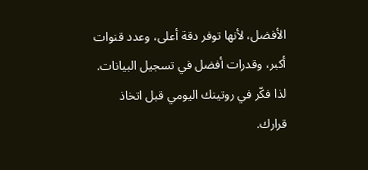الأفضل، لأنها توفر دقة أعلى، وعدد قنوات أكبر، وقدرات أفضل في تسجيل البيانات. لذا فكّر في روتينك اليومي قبل اتخاذ قرارك.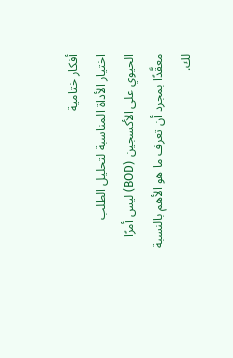أفكار ختامية
اختيار الأداة المناسبة لتحليل الطلب الحيوي على الأكسجين (BOD) ليس أمرًا معقَّدًا بمجرد أن تعرف ما هو الأهم بالنسبة لك.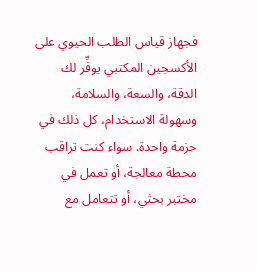فجهاز قياس الطلب الحيوي على الأكسجين المكتبي يوفِّر لك الدقة، والسعة، والسلامة، وسهولة الاستخدام، كل ذلك في حزمة واحدة. سواء كنت تراقب محطة معالجة، أو تعمل في مختبر بحثي، أو تتعامل مع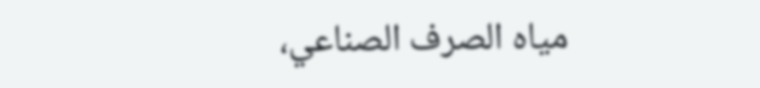مياه الصرف الصناعي،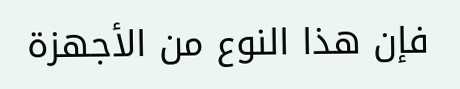فإن هذا النوع من الأجهزة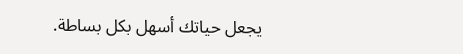يجعل حياتك أسهل بكل بساطة.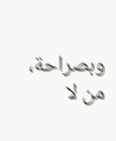وبصراحة، من لا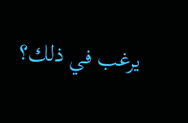يرغب في ذلك؟